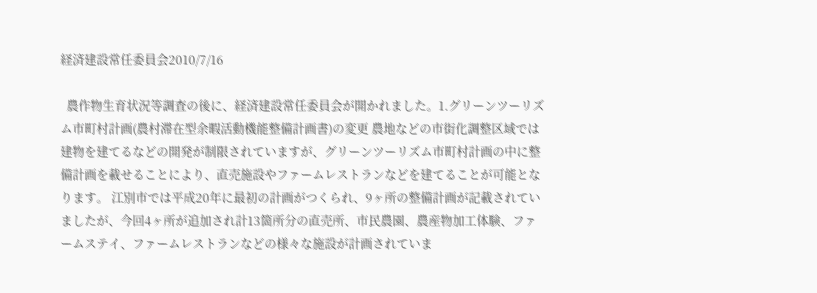経済建設常任委員会2010/7/16

  農作物生育状況等調査の後に、経済建設常任委員会が開かれました。1.グリーンツーリズム市町村計画(農村滞在型余暇活動機能整備計画書)の変更 農地などの市街化調整区域では建物を建てるなどの開発が制限されていますが、グリーンツーリズム市町村計画の中に整備計画を載せることにより、直売施設やファームレストランなどを建てることが可能となります。 江別市では平成20年に最初の計画がつくられ、9ヶ所の整備計画が記載されていましたが、今回4ヶ所が追加され計13箇所分の直売所、市民農園、農産物加工体験、ファームステイ、ファームレストランなどの様々な施設が計画されていま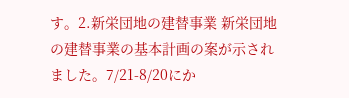す。2.新栄団地の建替事業 新栄団地の建替事業の基本計画の案が示されました。7/21-8/20にか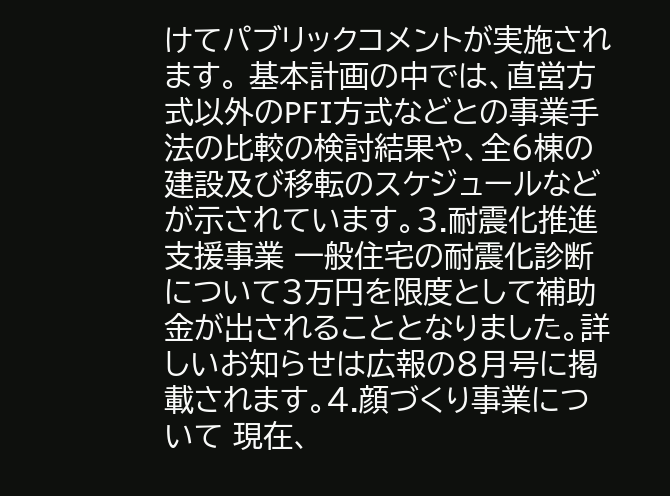けてパブリックコメントが実施されます。 基本計画の中では、直営方式以外のPFI方式などとの事業手法の比較の検討結果や、全6棟の建設及び移転のスケジュールなどが示されています。3.耐震化推進支援事業 一般住宅の耐震化診断について3万円を限度として補助金が出されることとなりました。詳しいお知らせは広報の8月号に掲載されます。4.顔づくり事業について 現在、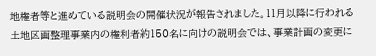地権者等と進めている説明会の開催状況が報告されました。11月以降に行われる土地区画整理事業内の権利者約150名に向けの説明会では、事業計画の変更に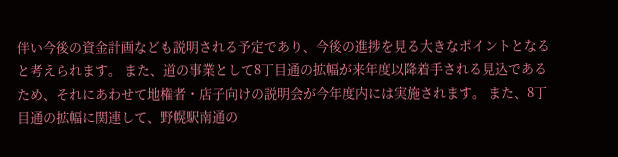伴い今後の資金計画なども説明される予定であり、今後の進捗を見る大きなポイントとなると考えられます。 また、道の事業として8丁目通の拡幅が来年度以降着手される見込であるため、それにあわせて地権者・店子向けの説明会が今年度内には実施されます。 また、8丁目通の拡幅に関連して、野幌駅南通の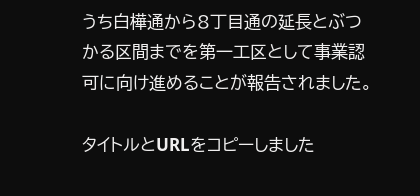うち白樺通から8丁目通の延長とぶつかる区間までを第一工区として事業認可に向け進めることが報告されました。

タイトルとURLをコピーしました